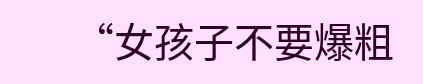“女孩子不要爆粗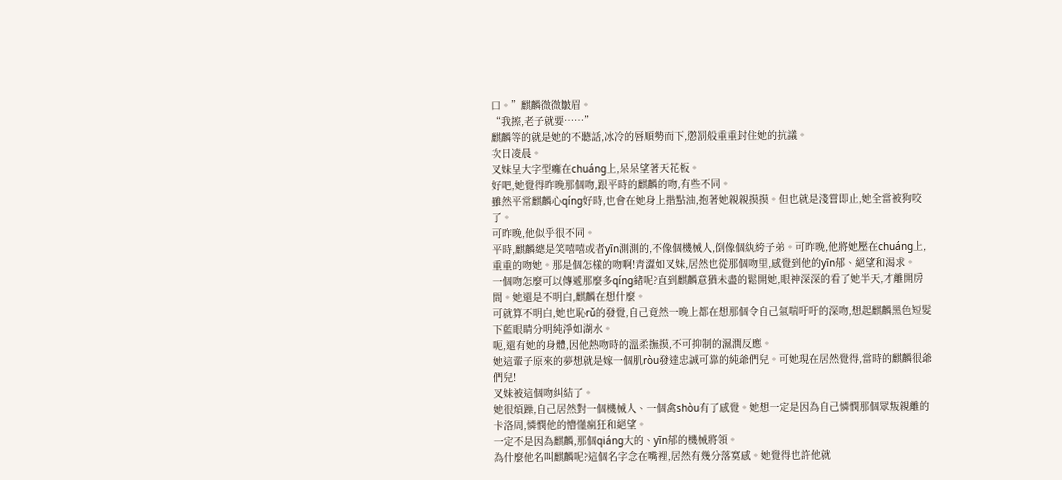口。”麒麟微微皺眉。
“我擦,老子就要……”
麒麟等的就是她的不聽話,冰冷的唇順勢而下,懲罰般重重封住她的抗議。
次日凌晨。
叉妹呈大字型癱在chuáng上,呆呆望著天花板。
好吧,她覺得昨晚那個吻,跟平時的麒麟的吻,有些不同。
雖然平常麒麟心qíng好時,也會在她身上揩點油,抱著她親親摸摸。但也就是淺嘗即止,她全當被狗咬了。
可昨晚,他似乎很不同。
平時,麒麟總是笑嘻嘻或者yīn測測的,不像個機械人,倒像個紈絝子弟。可昨晚,他將她壓在chuáng上,重重的吻她。那是個怎樣的吻啊!青澀如叉妹,居然也從那個吻里,感覺到他的yīn郁、絕望和渴求。
一個吻怎麼可以傳遞那麼多qíng緒呢?直到麒麟意猶未盡的鬆開她,眼神深深的看了她半天,才離開房間。她還是不明白,麒麟在想什麼。
可就算不明白,她也恥rǔ的發覺,自己竟然一晚上都在想那個令自己氣喘吁吁的深吻,想起麒麟黑色短髮下藍眼睛分明純淨如湖水。
呃,還有她的身體,因他熱吻時的溫柔撫摸,不可抑制的濕潤反應。
她這輩子原來的夢想就是嫁一個肌ròu發達忠誠可靠的純爺們兒。可她現在居然覺得,當時的麒麟很爺們兒!
叉妹被這個吻糾結了。
她很煩躁,自己居然對一個機械人、一個禽shòu有了感覺。她想一定是因為自己憐憫那個眾叛親離的卡洛周,憐憫他的懵懂瘋狂和絕望。
一定不是因為麒麟,那個qiáng大的、yīn郁的機械將領。
為什麼他名叫麒麟呢?這個名字念在嘴裡,居然有幾分落寞感。她覺得也許他就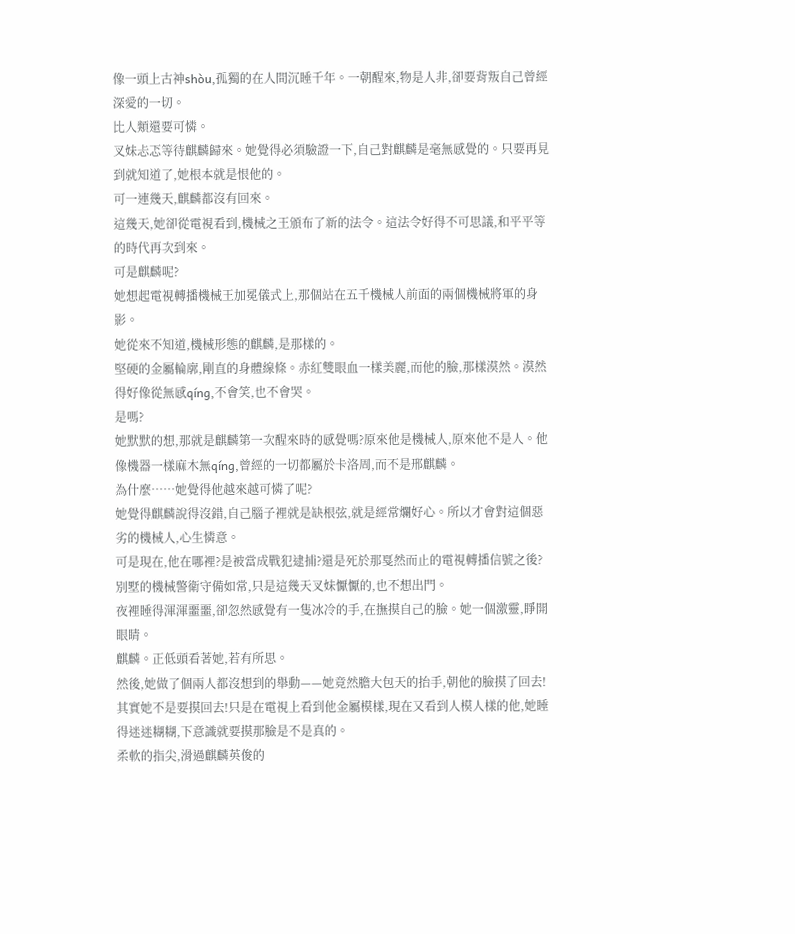像一頭上古神shòu,孤獨的在人間沉睡千年。一朝醒來,物是人非,卻要背叛自己曾經深愛的一切。
比人類還要可憐。
叉妹忐忑等待麒麟歸來。她覺得必須驗證一下,自己對麒麟是毫無感覺的。只要再見到就知道了,她根本就是恨他的。
可一連幾天,麒麟都沒有回來。
這幾天,她卻從電視看到,機械之王頒布了新的法令。這法令好得不可思議,和平平等的時代再次到來。
可是麒麟呢?
她想起電視轉播機械王加冕儀式上,那個站在五千機械人前面的兩個機械將軍的身影。
她從來不知道,機械形態的麒麟,是那樣的。
堅硬的金屬輪廓,剛直的身體線條。赤紅雙眼血一樣美麗,而他的臉,那樣漠然。漠然得好像從無感qíng,不會笑,也不會哭。
是嗎?
她默默的想,那就是麒麟第一次醒來時的感覺嗎?原來他是機械人,原來他不是人。他像機器一樣麻木無qíng,曾經的一切都屬於卡洛周,而不是邢麒麟。
為什麼……她覺得他越來越可憐了呢?
她覺得麒麟說得沒錯,自己腦子裡就是缺根弦,就是經常爛好心。所以才會對這個惡劣的機械人,心生憐意。
可是現在,他在哪裡?是被當成戰犯逮捕?還是死於那戛然而止的電視轉播信號之後?
別墅的機械警衛守備如常,只是這幾天叉妹懨懨的,也不想出門。
夜裡睡得渾渾噩噩,卻忽然感覺有一隻冰冷的手,在撫摸自己的臉。她一個激靈,睜開眼睛。
麒麟。正低頭看著她,若有所思。
然後,她做了個兩人都沒想到的舉動——她竟然膽大包天的抬手,朝他的臉摸了回去!
其實她不是要摸回去!只是在電視上看到他金屬模樣,現在又看到人模人樣的他,她睡得迷迷糊糊,下意識就要摸那臉是不是真的。
柔軟的指尖,滑過麒麟英俊的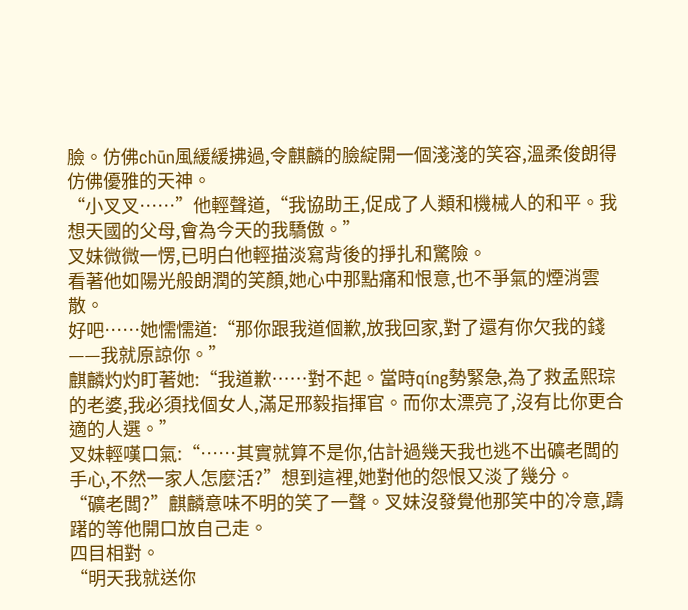臉。仿佛chūn風緩緩拂過,令麒麟的臉綻開一個淺淺的笑容,溫柔俊朗得仿佛優雅的天神。
“小叉叉……”他輕聲道,“我協助王,促成了人類和機械人的和平。我想天國的父母,會為今天的我驕傲。”
叉妹微微一愣,已明白他輕描淡寫背後的掙扎和驚險。
看著他如陽光般朗潤的笑顏,她心中那點痛和恨意,也不爭氣的煙消雲散。
好吧……她懦懦道:“那你跟我道個歉,放我回家,對了還有你欠我的錢——我就原諒你。”
麒麟灼灼盯著她:“我道歉……對不起。當時qíng勢緊急,為了救孟熙琮的老婆,我必須找個女人,滿足邢毅指揮官。而你太漂亮了,沒有比你更合適的人選。”
叉妹輕嘆口氣:“……其實就算不是你,估計過幾天我也逃不出礦老闆的手心,不然一家人怎麼活?”想到這裡,她對他的怨恨又淡了幾分。
“礦老闆?”麒麟意味不明的笑了一聲。叉妹沒發覺他那笑中的冷意,躊躇的等他開口放自己走。
四目相對。
“明天我就送你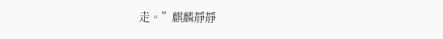走。”麒麟靜靜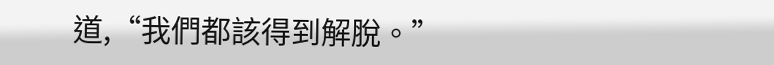道,“我們都該得到解脫。”